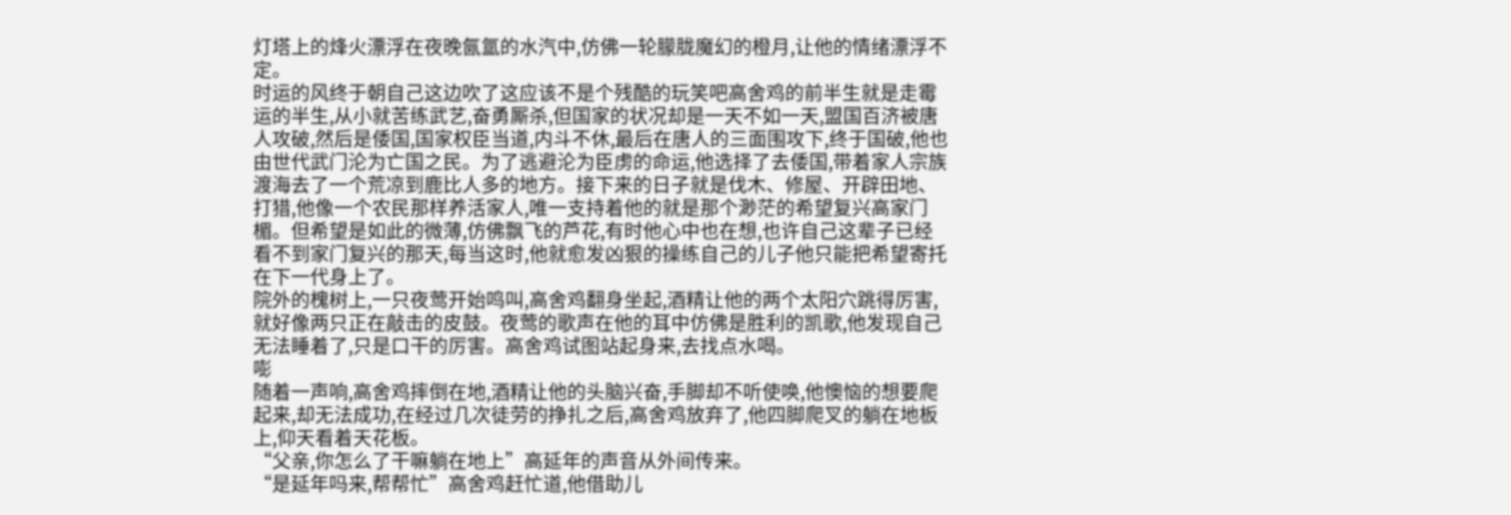灯塔上的烽火漂浮在夜晚氤氲的水汽中,仿佛一轮朦胧魔幻的橙月,让他的情绪漂浮不定。
时运的风终于朝自己这边吹了这应该不是个残酷的玩笑吧高舍鸡的前半生就是走霉运的半生,从小就苦练武艺,奋勇厮杀,但国家的状况却是一天不如一天,盟国百济被唐人攻破,然后是倭国,国家权臣当道,内斗不休,最后在唐人的三面围攻下,终于国破,他也由世代武门沦为亡国之民。为了逃避沦为臣虏的命运,他选择了去倭国,带着家人宗族渡海去了一个荒凉到鹿比人多的地方。接下来的日子就是伐木、修屋、开辟田地、打猎,他像一个农民那样养活家人,唯一支持着他的就是那个渺茫的希望复兴高家门楣。但希望是如此的微薄,仿佛飘飞的芦花,有时他心中也在想,也许自己这辈子已经看不到家门复兴的那天,每当这时,他就愈发凶狠的操练自己的儿子他只能把希望寄托在下一代身上了。
院外的槐树上,一只夜莺开始鸣叫,高舍鸡翻身坐起,酒精让他的两个太阳穴跳得厉害,就好像两只正在敲击的皮鼓。夜莺的歌声在他的耳中仿佛是胜利的凯歌,他发现自己无法睡着了,只是口干的厉害。高舍鸡试图站起身来,去找点水喝。
嘭
随着一声响,高舍鸡摔倒在地,酒精让他的头脑兴奋,手脚却不听使唤,他懊恼的想要爬起来,却无法成功,在经过几次徒劳的挣扎之后,高舍鸡放弃了,他四脚爬叉的躺在地板上,仰天看着天花板。
“父亲,你怎么了干嘛躺在地上”高延年的声音从外间传来。
“是延年吗来,帮帮忙”高舍鸡赶忙道,他借助儿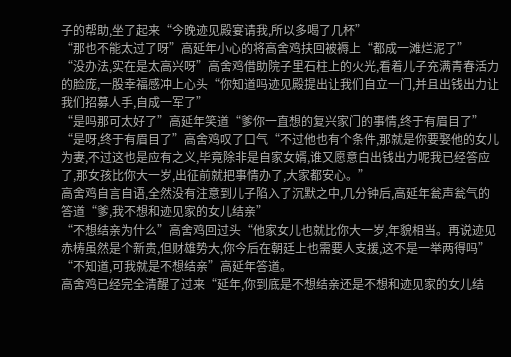子的帮助,坐了起来“今晚迹见殿宴请我,所以多喝了几杯”
“那也不能太过了呀”高延年小心的将高舍鸡扶回被褥上“都成一滩烂泥了”
“没办法,实在是太高兴呀”高舍鸡借助院子里石柱上的火光,看着儿子充满青春活力的脸庞,一股幸福感冲上心头“你知道吗迹见殿提出让我们自立一门,并且出钱出力让我们招募人手,自成一军了”
“是吗那可太好了”高延年笑道“爹你一直想的复兴家门的事情,终于有眉目了”
“是呀,终于有眉目了”高舍鸡叹了口气“不过他也有个条件,那就是你要娶他的女儿为妻,不过这也是应有之义,毕竟除非是自家女婿,谁又愿意白出钱出力呢我已经答应了,那女孩比你大一岁,出征前就把事情办了,大家都安心。”
高舍鸡自言自语,全然没有注意到儿子陷入了沉默之中,几分钟后,高延年瓮声瓮气的答道“爹,我不想和迹见家的女儿结亲”
“不想结亲为什么”高舍鸡回过头“他家女儿也就比你大一岁,年貌相当。再说迹见赤梼虽然是个新贵,但财雄势大,你今后在朝廷上也需要人支援,这不是一举两得吗”
“不知道,可我就是不想结亲”高延年答道。
高舍鸡已经完全清醒了过来“延年,你到底是不想结亲还是不想和迹见家的女儿结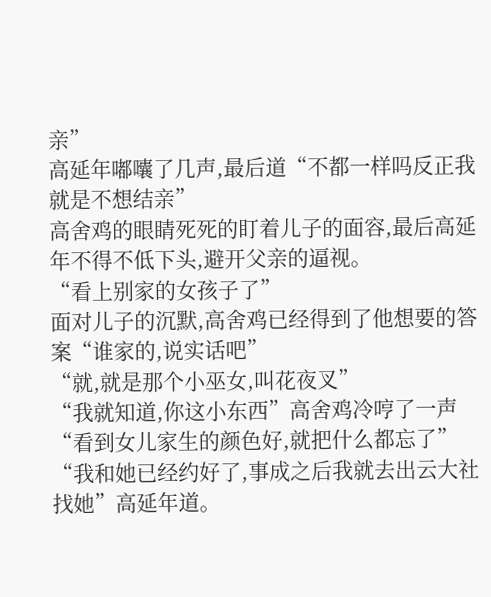亲”
高延年嘟囔了几声,最后道“不都一样吗反正我就是不想结亲”
高舍鸡的眼睛死死的盯着儿子的面容,最后高延年不得不低下头,避开父亲的逼视。
“看上别家的女孩子了”
面对儿子的沉默,高舍鸡已经得到了他想要的答案“谁家的,说实话吧”
“就,就是那个小巫女,叫花夜叉”
“我就知道,你这小东西”高舍鸡冷哼了一声“看到女儿家生的颜色好,就把什么都忘了”
“我和她已经约好了,事成之后我就去出云大社找她”高延年道。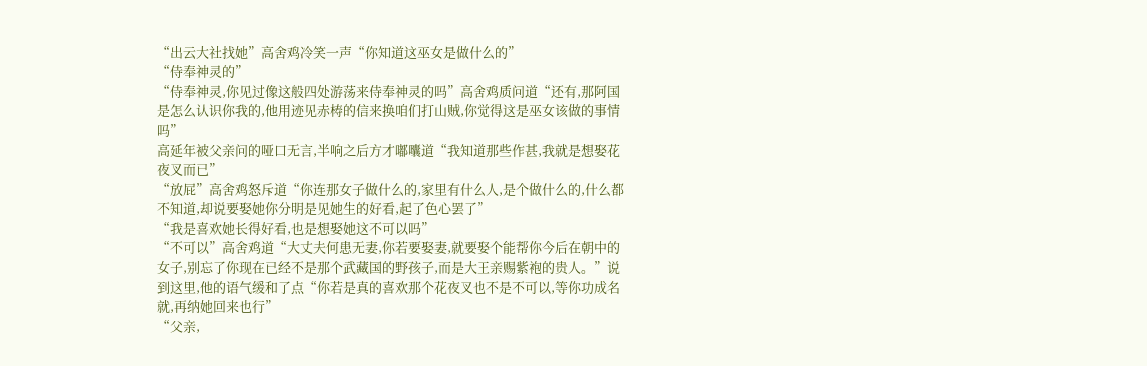“出云大社找她”高舍鸡冷笑一声“你知道这巫女是做什么的”
“侍奉神灵的”
“侍奉神灵,你见过像这般四处游荡来侍奉神灵的吗”高舍鸡质问道“还有,那阿国是怎么认识你我的,他用迹见赤梼的信来换咱们打山贼,你觉得这是巫女该做的事情吗”
高延年被父亲问的哑口无言,半响之后方才嘟囔道“我知道那些作甚,我就是想娶花夜叉而已”
“放屁”高舍鸡怒斥道“你连那女子做什么的,家里有什么人,是个做什么的,什么都不知道,却说要娶她你分明是见她生的好看,起了色心罢了”
“我是喜欢她长得好看,也是想娶她这不可以吗”
“不可以”高舍鸡道“大丈夫何患无妻,你若要娶妻,就要娶个能帮你今后在朝中的女子,别忘了你现在已经不是那个武藏国的野孩子,而是大王亲赐紫袍的贵人。”说到这里,他的语气缓和了点“你若是真的喜欢那个花夜叉也不是不可以,等你功成名就,再纳她回来也行”
“父亲,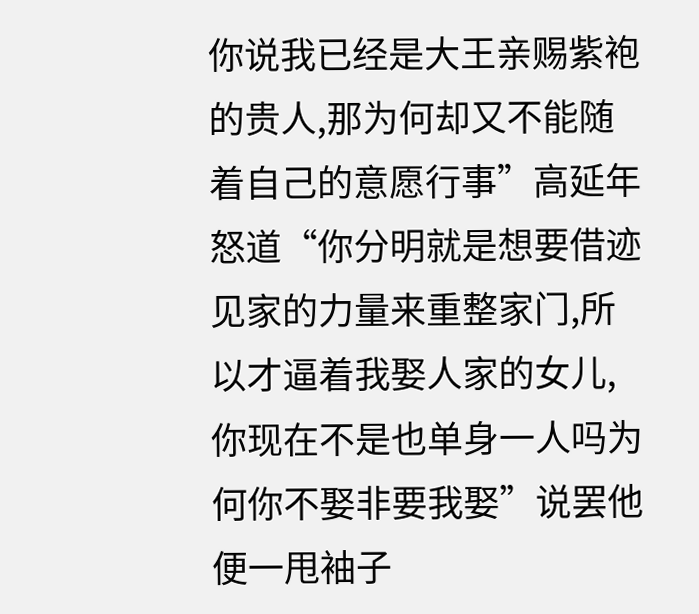你说我已经是大王亲赐紫袍的贵人,那为何却又不能随着自己的意愿行事”高延年怒道“你分明就是想要借迹见家的力量来重整家门,所以才逼着我娶人家的女儿,你现在不是也单身一人吗为何你不娶非要我娶”说罢他便一甩袖子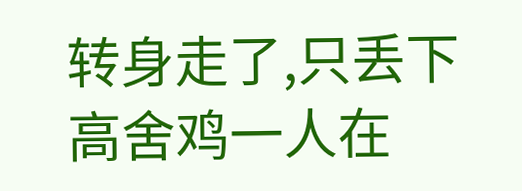转身走了,只丢下高舍鸡一人在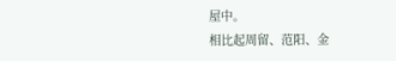屋中。
相比起周留、范阳、金